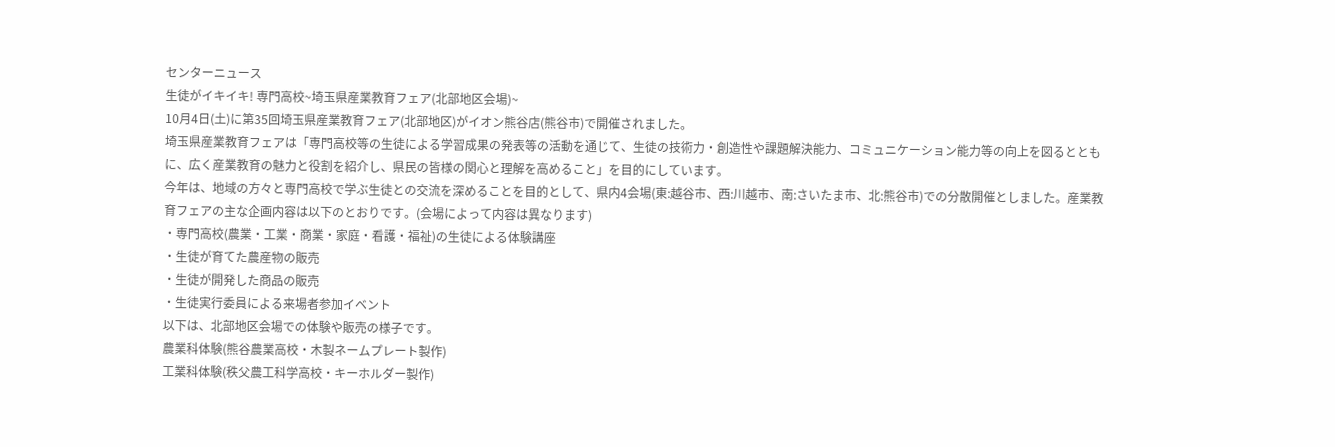センターニュース
生徒がイキイキ! 専門高校~埼玉県産業教育フェア(北部地区会場)~
10月4日(土)に第35回埼玉県産業教育フェア(北部地区)がイオン熊谷店(熊谷市)で開催されました。
埼玉県産業教育フェアは「専門高校等の生徒による学習成果の発表等の活動を通じて、生徒の技術力・創造性や課題解決能力、コミュニケーション能力等の向上を図るとともに、広く産業教育の魅力と役割を紹介し、県民の皆様の関心と理解を高めること」を目的にしています。
今年は、地域の方々と専門高校で学ぶ生徒との交流を深めることを目的として、県内4会場(東:越谷市、西:川越市、南:さいたま市、北:熊谷市)での分散開催としました。産業教育フェアの主な企画内容は以下のとおりです。(会場によって内容は異なります)
・専門高校(農業・工業・商業・家庭・看護・福祉)の生徒による体験講座
・生徒が育てた農産物の販売
・生徒が開発した商品の販売
・生徒実行委員による来場者参加イベント
以下は、北部地区会場での体験や販売の様子です。
農業科体験(熊谷農業高校・木製ネームプレート製作)
工業科体験(秩父農工科学高校・キーホルダー製作)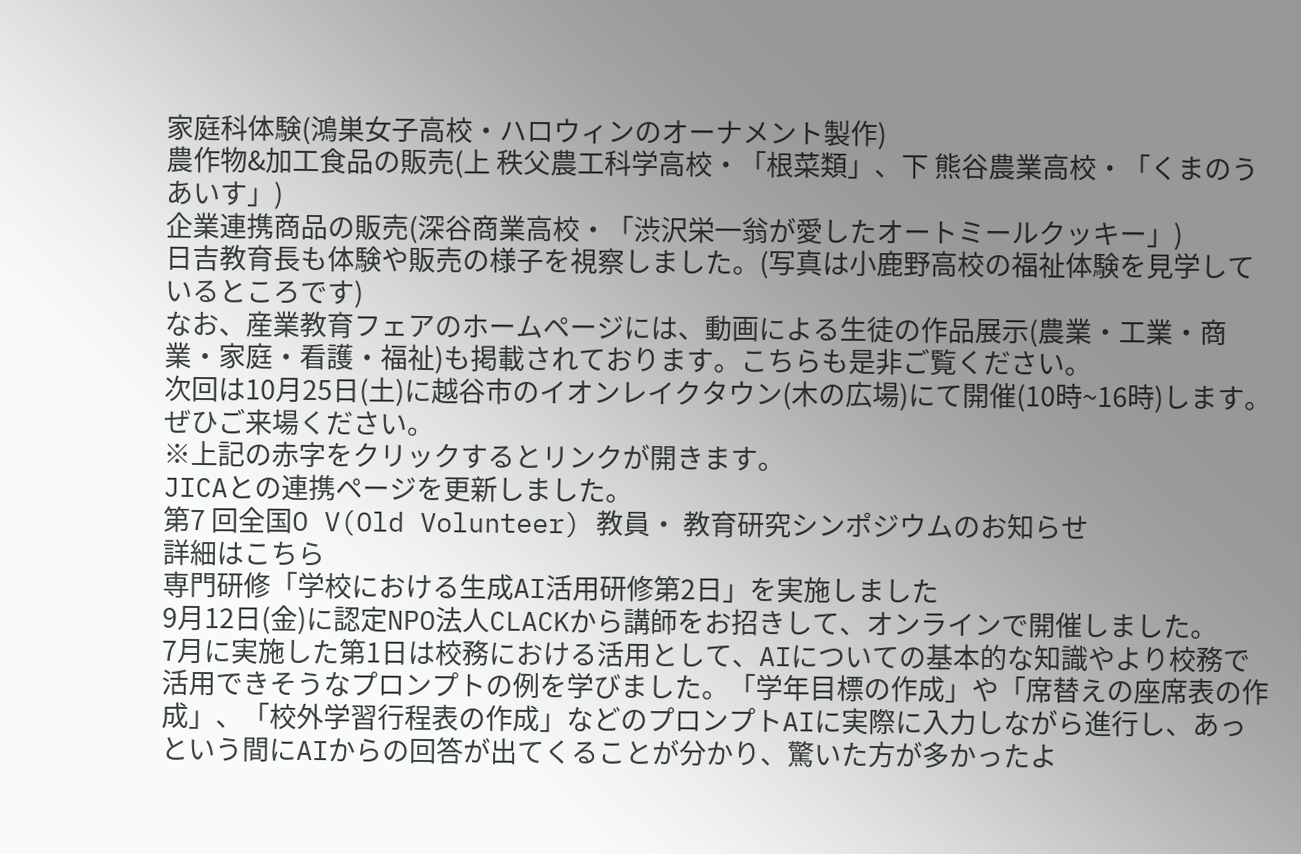家庭科体験(鴻巣女子高校・ハロウィンのオーナメント製作)
農作物&加工食品の販売(上 秩父農工科学高校・「根菜類」、下 熊谷農業高校・「くまのうあいす」)
企業連携商品の販売(深谷商業高校・「渋沢栄一翁が愛したオートミールクッキー」)
日吉教育長も体験や販売の様子を視察しました。(写真は小鹿野高校の福祉体験を見学しているところです)
なお、産業教育フェアのホームページには、動画による生徒の作品展示(農業・工業・商業・家庭・看護・福祉)も掲載されております。こちらも是非ご覧ください。
次回は10月25日(土)に越谷市のイオンレイクタウン(木の広場)にて開催(10時~16時)します。ぜひご来場ください。
※上記の赤字をクリックするとリンクが開きます。
JICAとの連携ページを更新しました。
第7 回全国O V(Old Volunteer) 教員・ 教育研究シンポジウムのお知らせ
詳細はこちら
専門研修「学校における生成AI活用研修第2日」を実施しました
9月12日(金)に認定NPO法人CLACKから講師をお招きして、オンラインで開催しました。
7月に実施した第1日は校務における活用として、AIについての基本的な知識やより校務で活用できそうなプロンプトの例を学びました。「学年目標の作成」や「席替えの座席表の作成」、「校外学習行程表の作成」などのプロンプトAIに実際に入力しながら進行し、あっという間にAIからの回答が出てくることが分かり、驚いた方が多かったよ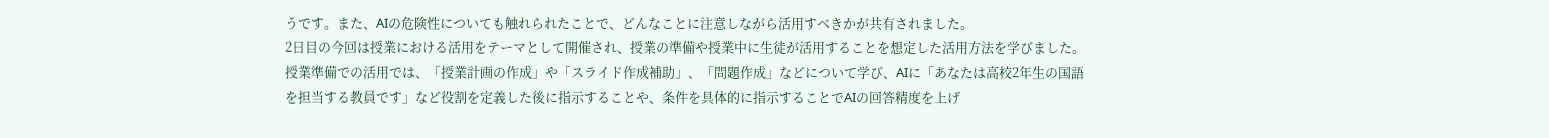うです。また、AIの危険性についても触れられたことで、どんなことに注意しながら活用すべきかが共有されました。
2日目の今回は授業における活用をテーマとして開催され、授業の準備や授業中に生徒が活用することを想定した活用方法を学びました。
授業準備での活用では、「授業計画の作成」や「スライド作成補助」、「問題作成」などについて学び、AIに「あなたは高校2年生の国語を担当する教員です」など役割を定義した後に指示することや、条件を具体的に指示することでAIの回答精度を上げ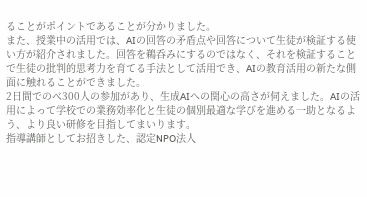ることがポイントであることが分かりました。
また、授業中の活用では、AIの回答の矛盾点や回答について生徒が検証する使い方が紹介されました。回答を鵜呑みにするのではなく、それを検証することで生徒の批判的思考力を育てる手法として活用でき、AIの教育活用の新たな側面に触れることができました。
2日間でのべ300人の参加があり、生成AIへの関心の高さが伺えました。AIの活用によって学校での業務効率化と生徒の個別最適な学びを進める一助となるよう、より良い研修を目指してまいります。
指導講師としてお招きした、認定NPO法人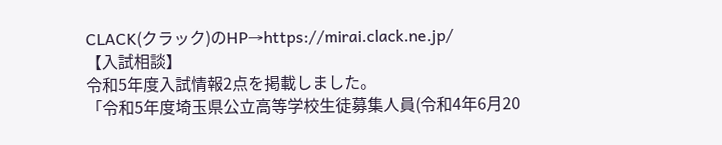CLACK(クラック)のHP→https://mirai.clack.ne.jp/
【入試相談】
令和5年度入試情報2点を掲載しました。
「令和5年度埼玉県公立高等学校生徒募集人員(令和4年6月20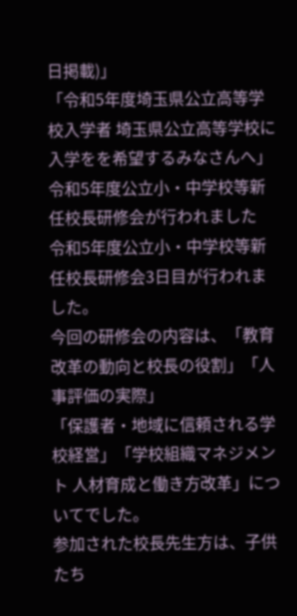日掲載)」
「令和5年度埼玉県公立高等学校入学者 埼玉県公立高等学校に入学をを希望するみなさんへ」
令和5年度公立小・中学校等新任校長研修会が行われました
令和5年度公立小・中学校等新任校長研修会3日目が行われました。
今回の研修会の内容は、「教育改革の動向と校長の役割」「人事評価の実際」
「保護者・地域に信頼される学校経営」「学校組織マネジメント 人材育成と働き方改革」についてでした。
参加された校長先生方は、子供たち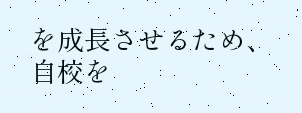を成長させるため、自校を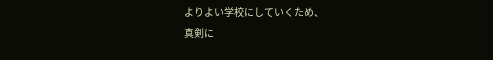よりよい学校にしていくため、
真剣に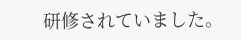研修されていました。